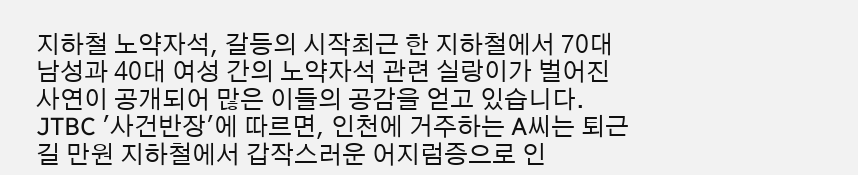지하철 노약자석, 갈등의 시작최근 한 지하철에서 70대 남성과 40대 여성 간의 노약자석 관련 실랑이가 벌어진 사연이 공개되어 많은 이들의 공감을 얻고 있습니다. JTBC '사건반장'에 따르면, 인천에 거주하는 A씨는 퇴근길 만원 지하철에서 갑작스러운 어지럼증으로 인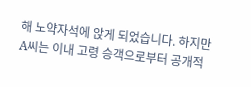해 노약자석에 앉게 되었습니다. 하지만 A씨는 이내 고령 승객으로부터 공개적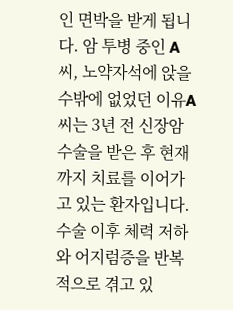인 면박을 받게 됩니다. 암 투병 중인 A씨, 노약자석에 앉을 수밖에 없었던 이유A씨는 3년 전 신장암 수술을 받은 후 현재까지 치료를 이어가고 있는 환자입니다. 수술 이후 체력 저하와 어지럼증을 반복적으로 겪고 있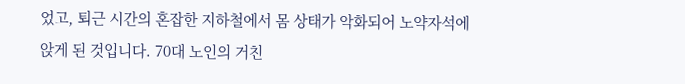었고, 퇴근 시간의 혼잡한 지하철에서 몸 상태가 악화되어 노약자석에 앉게 된 것입니다. 70대 노인의 거친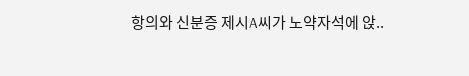항의와 신분증 제시A씨가 노약자석에 앉..